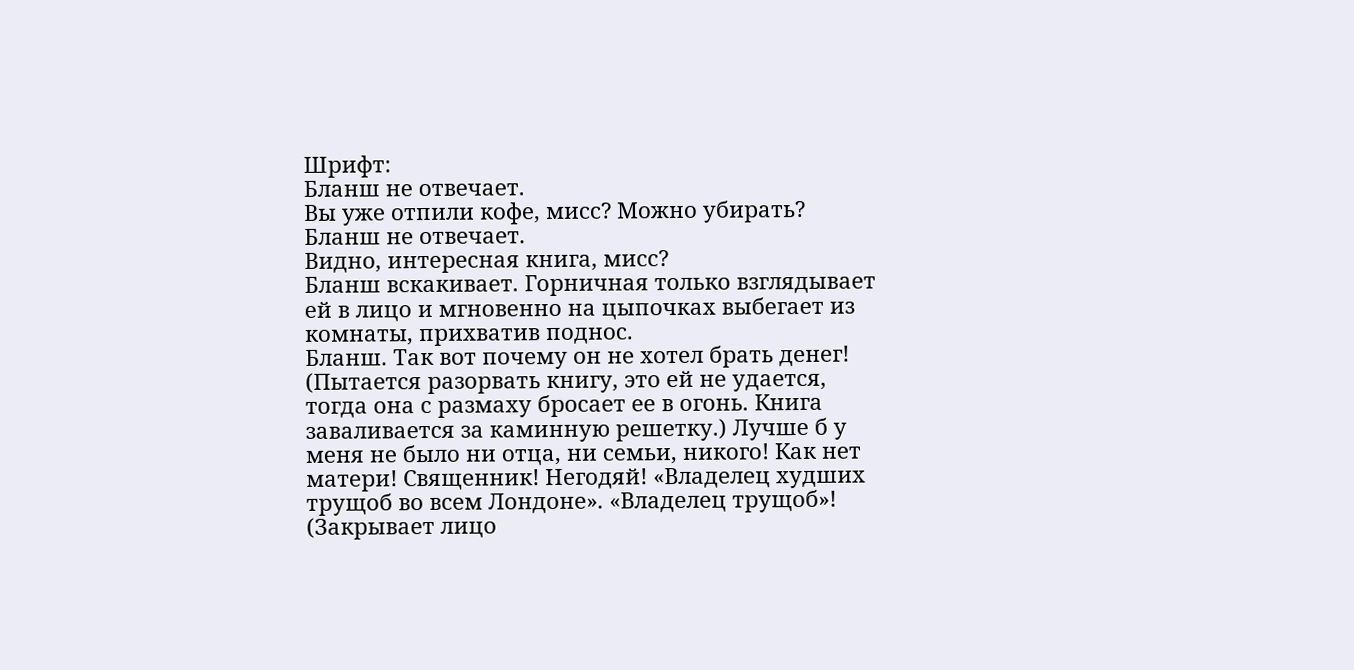Шрифт:
Бланш не отвечает.
Вы уже отпили кофе, мисс? Можно убирать?
Бланш не отвечает.
Видно, интересная книга, мисс?
Бланш вскакивает. Горничная только взглядывает ей в лицо и мгновенно на цыпочках выбегает из комнаты, прихватив поднос.
Бланш. Так вот почему он не хотел брать денег! (Пытается разорвать книгу, это ей не удается, тогда она с размаху бросает ее в огонь. Книга заваливается за каминную решетку.) Лучше б у меня не было ни отца, ни семьи, никого! Как нет матери! Священник! Негодяй! «Владелец худших трущоб во всем Лондоне». «Владелец трущоб»! (Закрывает лицо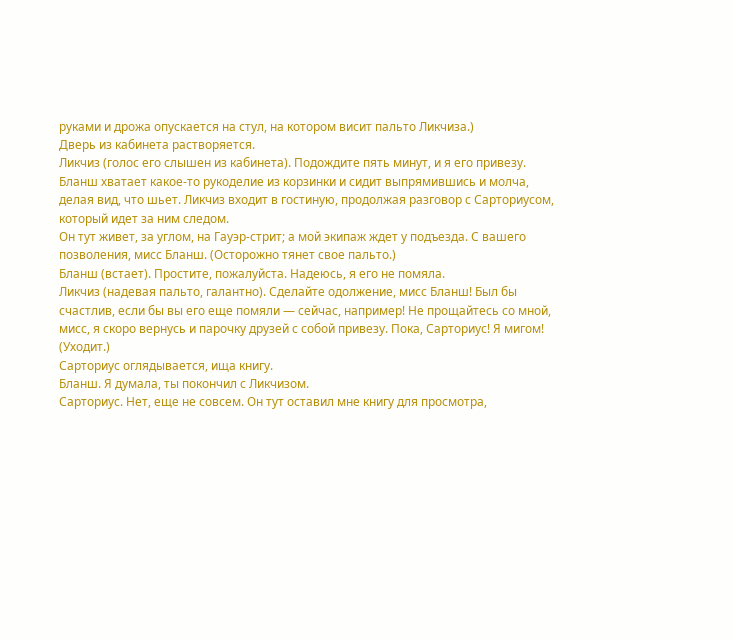руками и дрожа опускается на стул, на котором висит пальто Ликчиза.)
Дверь из кабинета растворяется.
Ликчиз (голос его слышен из кабинета). Подождите пять минут, и я его привезу.
Бланш хватает какое-то рукоделие из корзинки и сидит выпрямившись и молча, делая вид, что шьет. Ликчиз входит в гостиную, продолжая разговор с Сарториусом, который идет за ним следом.
Он тут живет, за углом, на Гауэр-стрит; а мой экипаж ждет у подъезда. С вашего позволения, мисс Бланш. (Осторожно тянет свое пальто.)
Бланш (встает). Простите, пожалуйста. Надеюсь, я его не помяла.
Ликчиз (надевая пальто, галантно). Сделайте одолжение, мисс Бланш! Был бы счастлив, если бы вы его еще помяли — сейчас, например! Не прощайтесь со мной, мисс, я скоро вернусь и парочку друзей с собой привезу. Пока, Сарториус! Я мигом! (Уходит.)
Сарториус оглядывается, ища книгу.
Бланш. Я думала, ты покончил с Ликчизом.
Сарториус. Нет, еще не совсем. Он тут оставил мне книгу для просмотра,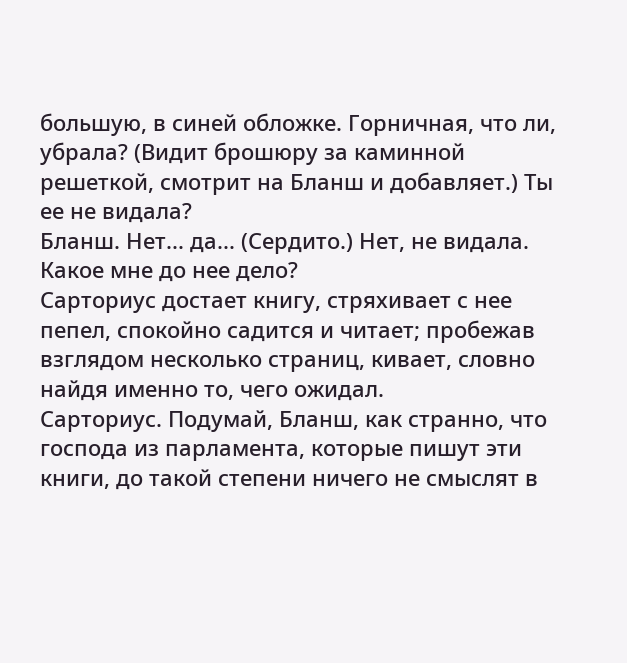большую, в синей обложке. Горничная, что ли, убрала? (Видит брошюру за каминной решеткой, смотрит на Бланш и добавляет.) Ты ее не видала?
Бланш. Нет... да... (Сердито.) Нет, не видала. Какое мне до нее дело?
Сарториус достает книгу, стряхивает с нее пепел, спокойно садится и читает; пробежав взглядом несколько страниц, кивает, словно найдя именно то, чего ожидал.
Сарториус. Подумай, Бланш, как странно, что господа из парламента, которые пишут эти книги, до такой степени ничего не смыслят в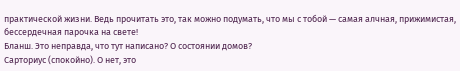практической жизни. Ведь прочитать это, так можно подумать, что мы с тобой — самая алчная, прижимистая, бессердечная парочка на свете!
Бланш. Это неправда, что тут написано? О состоянии домов?
Сарториус (спокойно). О нет, это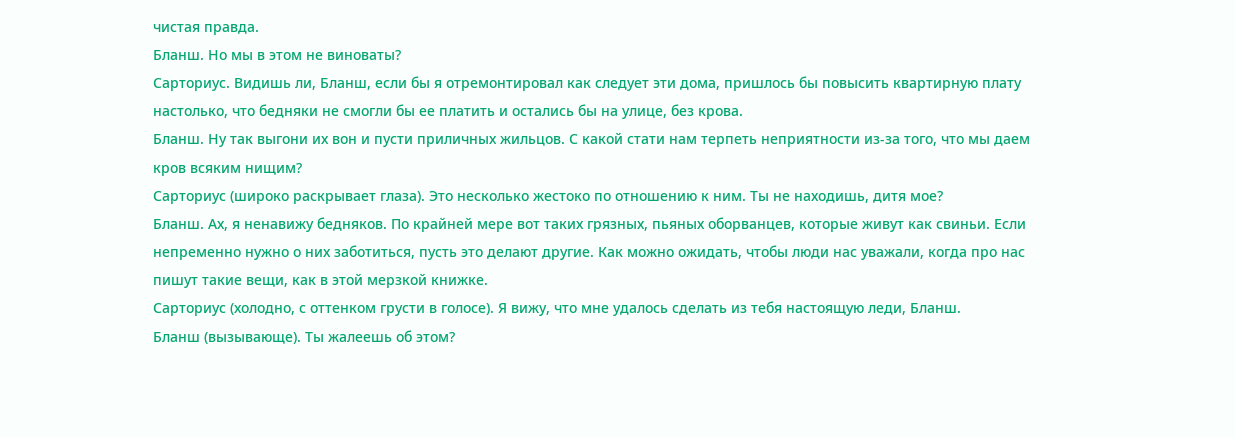чистая правда.
Бланш. Но мы в этом не виноваты?
Сарториус. Видишь ли, Бланш, если бы я отремонтировал как следует эти дома, пришлось бы повысить квартирную плату настолько, что бедняки не смогли бы ее платить и остались бы на улице, без крова.
Бланш. Ну так выгони их вон и пусти приличных жильцов. С какой стати нам терпеть неприятности из-за того, что мы даем кров всяким нищим?
Сарториус (широко раскрывает глаза). Это несколько жестоко по отношению к ним. Ты не находишь, дитя мое?
Бланш. Ах, я ненавижу бедняков. По крайней мере вот таких грязных, пьяных оборванцев, которые живут как свиньи. Если непременно нужно о них заботиться, пусть это делают другие. Как можно ожидать, чтобы люди нас уважали, когда про нас пишут такие вещи, как в этой мерзкой книжке.
Сарториус (холодно, с оттенком грусти в голосе). Я вижу, что мне удалось сделать из тебя настоящую леди, Бланш.
Бланш (вызывающе). Ты жалеешь об этом?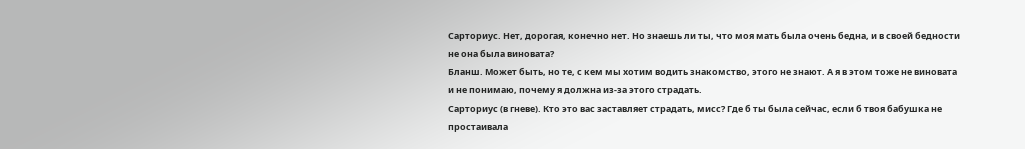Сарториус. Нет, дорогая, конечно нет. Но знаешь ли ты, что моя мать была очень бедна, и в своей бедности не она была виновата?
Бланш. Может быть, но те, с кем мы хотим водить знакомство, этого не знают. А я в этом тоже не виновата и не понимаю, почему я должна из-за этого страдать.
Сарториус (в гневе). Кто это вас заставляет страдать, мисс? Где б ты была сейчас, если б твоя бабушка не простаивала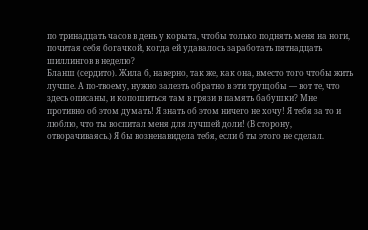по тринадцать часов в день у корыта, чтобы только поднять меня на ноги, почитая себя богачкой, когда ей удавалось заработать пятнадцать шиллингов в неделю?
Бланш (сердито). Жила б, наверно, так же, как она, вместо того чтобы жить лучше. А по-твоему, нужно залезть обратно в эти трущобы — вот те, что здесь описаны, и копошиться там в грязи в память бабушки? Мне противно об этом думать! Я знать об этом ничего не хочу! Я тебя за то и люблю, что ты воспитал меня для лучшей доли! (В сторону, отворачиваясь.) Я бы возненавидела тебя, если б ты этого не сделал.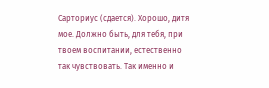Сарториус (сдается). Хорошо, дитя мое. Должно быть, для тебя, при твоем воспитании, естественно так чувствовать. Так именно и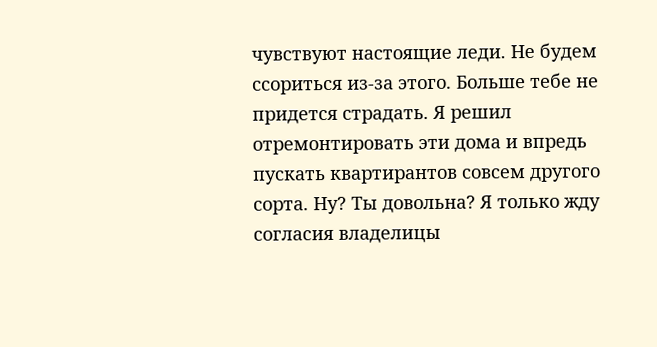чувствуют настоящие леди. Не будем ссориться из-за этого. Больше тебе не придется страдать. Я решил отремонтировать эти дома и впредь пускать квартирантов совсем другого сорта. Ну? Ты довольна? Я только жду согласия владелицы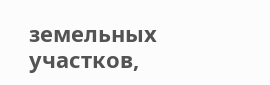земельных участков,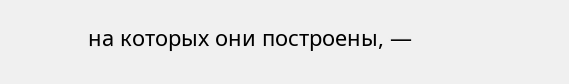на которых они построены, —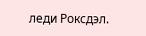леди Роксдэл.